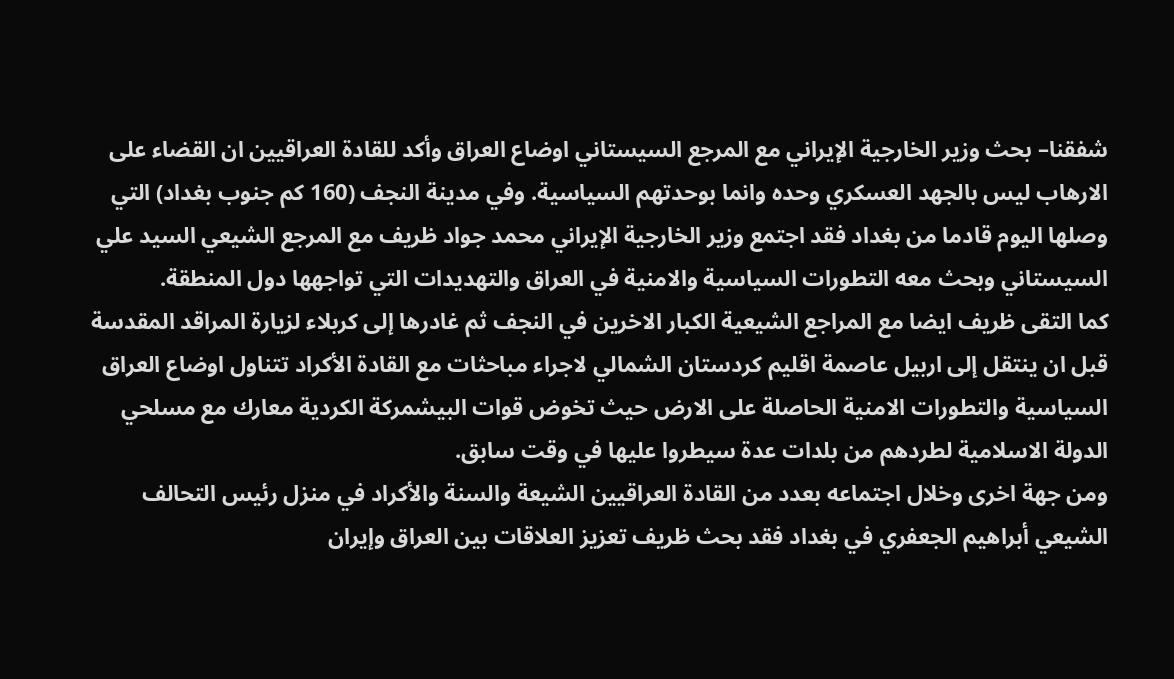شفقنا– بحث وزير الخارجية الإيراني مع المرجع السيستاني اوضاع العراق وأكد للقادة العراقيين ان القضاء على الارهاب ليس بالجهد العسكري وحده وانما بوحدتهم السياسية. وفي مدينة النجف (160 كم جنوب بغداد) التي وصلها اليوم قادما من بغداد فقد اجتمع وزير الخارجية الإيراني محمد جواد ظريف مع المرجع الشيعي السيد علي السيستاني وبحث معه التطورات السياسية والامنية في العراق والتهديدات التي تواجهها دول المنطقة.
كما التقى ظريف ايضا مع المراجع الشيعية الكبار الاخرين في النجف ثم غادرها إلى كربلاء لزيارة المراقد المقدسة قبل ان ينتقل إلى اربيل عاصمة اقليم كردستان الشمالي لاجراء مباحثات مع القادة الأكراد تتناول اوضاع العراق السياسية والتطورات الامنية الحاصلة على الارض حيث تخوض قوات البيشمركة الكردية معارك مع مسلحي الدولة الاسلامية لطردهم من بلدات عدة سيطروا عليها في وقت سابق.
ومن جهة اخرى وخلال اجتماعه بعدد من القادة العراقيين الشيعة والسنة والأكراد في منزل رئيس التحالف الشيعي أبراهيم الجعفري في بغداد فقد بحث ظريف تعزيز العلاقات بين العراق وإيران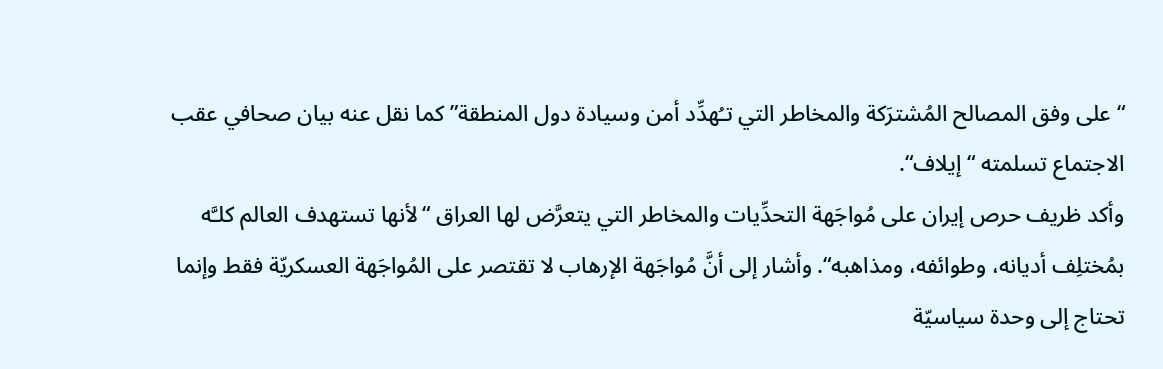“على وفق المصالح المُشترَكة والمخاطر التي تـُهدِّد أمن وسيادة دول المنطقة” كما نقل عنه بيان صحافي عقب الاجتماع تسلمته “إيلاف“.
وأكد ظريف حرص إيران على مُواجَهة التحدِّيات والمخاطر التي يتعرَّض لها العراق “لأنها تستهدف العالم كلـَّه بمُختلِف أديانه، وطوائفه، ومذاهبه“. وأشار إلى أنَّ مُواجَهة الإرهاب لا تقتصر على المُواجَهة العسكريّة فقط وإنما تحتاج إلى وحدة سياسيّة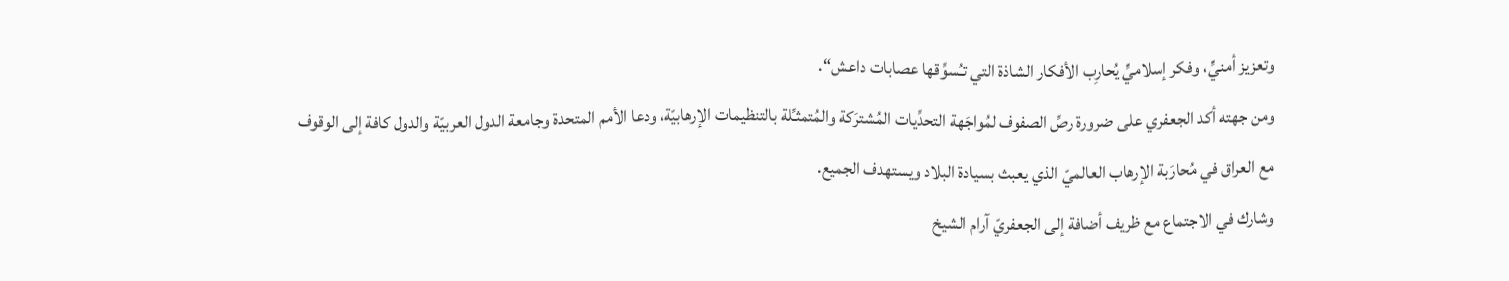وتعزيز أمنيٍّ، وفكر إسلاميٍّ يُحارِب الأفكار الشاذة التي تـُسوِّقها عصابات داعش“.
ومن جهته أكد الجعفري على ضرورة رصِّ الصفوف لمُواجَهة التحدِّيات المُشترَكة والمُتمثـِّلة بالتنظيمات الإرهابيّة، ودعا الأمم المتحدة وجامعة الدول العربيّة والدول كافة إلى الوقوف مع العراق في مُحارَبة الإرهاب العالميّ الذي يعبث بسيادة البلاد ويستهدف الجميع.
وشارك في الاجتماع مع ظريف أضافة إلى الجعفريّ آرام الشيخ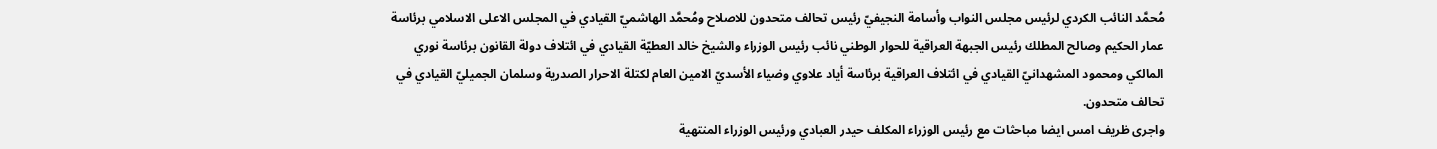مُحمَّد النائب الكردي لرئيس مجلس النواب وأسامة النجيفيّ رئيس تحالف متحدون للاصلاح ومُحمَّد الهاشميّ القيادي في المجلس الاعلى الاسلامي برئاسة عمار الحكيم وصالح المطلك رئيس الجبهة العراقية للحوار الوطني نائب رئيس الوزراء والشيخ خالد العطيّة القيادي في ائتلاف دولة القانون برئاسة نوري المالكي ومحمود المشهدانيّ القيادي في ائتلاف العراقية برئاسة أياد علاوي وضياء الأسديّ الامين العام لكتلة الاحرار الصدرية وسلمان الجميليّ القيادي في تحالف متحدون.
واجرى ظريف امس ايضا مباحثات مع رئيس الوزراء المكلف حيدر العبادي ورئيس الوزراء المنتهية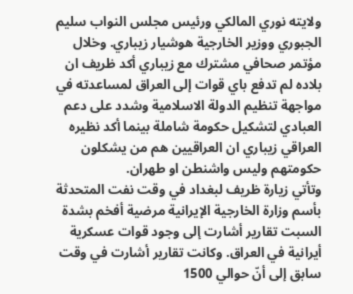ولايته نوري المالكي ورئيس مجلس النواب سليم الجبوري ووزير الخارجية هوشيار زيباري. وخلال مؤتمر صحافي مشترك مع زيباري أكد ظريف ان بلاده لم تدفع باي قوات إلى العراق لمساعدته في مواجهة تنظيم الدولة الاسلامية وشدد على دعم العبادي لتشكيل حكومة شاملة بينما أكد نظيره العراقي زيباري ان العراقيين هم من يشكلون حكومتهم وليس واشنطن او طهران.
وتأتي زيارة ظريف لبغداد في وقت نفت المتحدثة بأسم وزارة الخارجية الإيرانية مرضية أفخم بشدة السبت تقارير أشارت إلى وجود قوات عسکرية أيرانية في العراق. وكانت تقارير أشارت في وقت سابق إلى أنّ حوالي 1500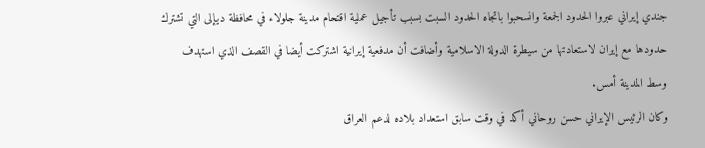جندي إيراني عبروا الحدود الجمعة وانسحبوا باتجاه الحدود السبت بسبب تأجيل عملية اقتحام مدينة جلولاء في محافظة ديإلى التي تشترك حدودها مع إيران لاستعادتها من سيطرة الدولة الاسلامية وأضافت أن مدفعية إيرانية اشتركت أيضا في القصف الذي استهدف وسط المدينة أمس.
وكان الرئيس الإيراني حسن روحاني أكد في وقت سابق استعداد بلاده لدعم العراق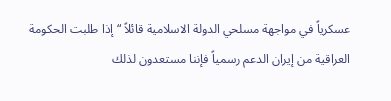عسكرياً في مواجهة مسلحي الدولة الاسلامية قائلاً “إذا طلبت الحكومة العراقية من إيران الدعم رسمياً فإننا مستعدون لذلك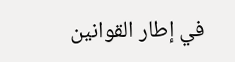في إطار القوانين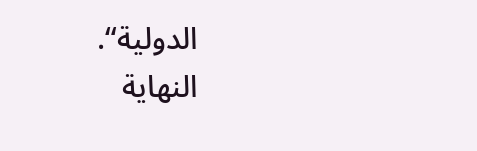الدولية“.
النهایة